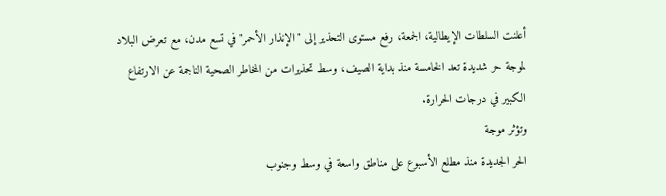أعلنت السلطات الإيطالية، الجمعة، رفع مستوى التحذير إلى "الإنذار الأحمر" في تسع مدن، مع تعرض البلاد لموجة حر شديدة تعد الخامسة منذ بداية الصيف، وسط تحذيرات من المخاطر الصحية الناجمة عن الارتفاع الكبير في درجات الحرارة.
وتؤثر موجة
الحر الجديدة منذ مطلع الأسبوع على مناطق واسعة في وسط وجنوب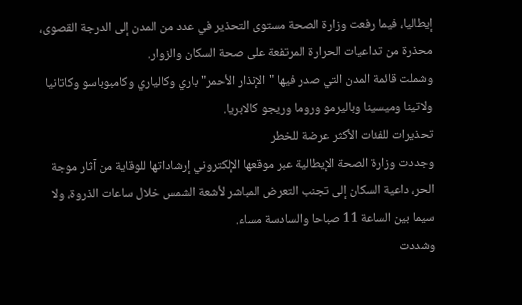إيطاليا، فيما رفعت وزارة الصحة مستوى التحذير في عدد من المدن إلى الدرجة القصوى، محذرة من تداعيات الحرارة المرتفعة على صحة السكان والزوار.
وشملت قائمة المدن التي صدر فيها "الإنذار الأحمر" باري وكالياري وكامبوباسو وكاتانيا ولاتينا وميسينا وباليرمو وروما وريجو كالابريا.
تحذيرات للفئات الأكثر عرضة للخطر
وجددت وزارة الصحة الإيطالية عبر موقعها الإلكتروني إرشاداتها للوقاية من آثار موجة الحر، داعية السكان إلى تجنب التعرض المباشر لأشعة الشمس خلال ساعات الذروة، ولا سيما بين الساعة 11 صباحا والسادسة مساء.
وشددت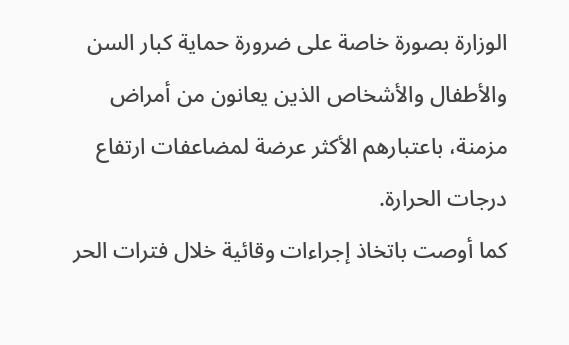الوزارة بصورة خاصة على ضرورة حماية كبار السن والأطفال والأشخاص الذين يعانون من أمراض مزمنة، باعتبارهم الأكثر عرضة لمضاعفات ارتفاع درجات الحرارة.
كما أوصت باتخاذ إجراءات وقائية خلال فترات الحر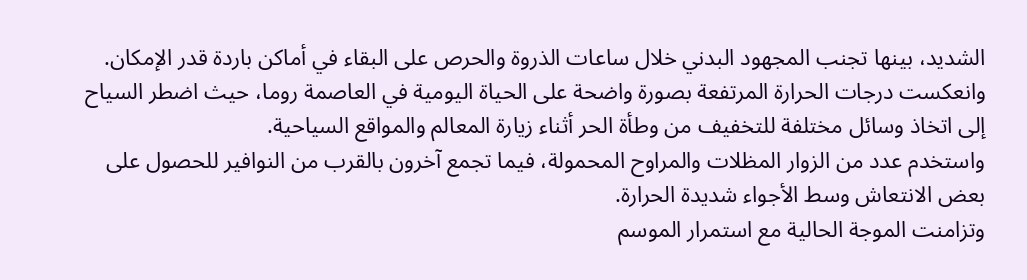الشديد، بينها تجنب المجهود البدني خلال ساعات الذروة والحرص على البقاء في أماكن باردة قدر الإمكان.
وانعكست درجات الحرارة المرتفعة بصورة واضحة على الحياة اليومية في العاصمة روما، حيث اضطر السياح إلى اتخاذ وسائل مختلفة للتخفيف من وطأة الحر أثناء زيارة المعالم والمواقع السياحية.
واستخدم عدد من الزوار المظلات والمراوح المحمولة، فيما تجمع آخرون بالقرب من النوافير للحصول على بعض الانتعاش وسط الأجواء شديدة الحرارة.
وتزامنت الموجة الحالية مع استمرار الموسم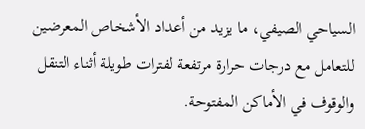السياحي الصيفي، ما يزيد من أعداد الأشخاص المعرضين للتعامل مع درجات حرارة مرتفعة لفترات طويلة أثناء التنقل والوقوف في الأماكن المفتوحة.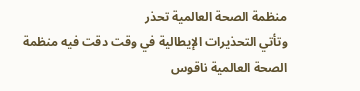منظمة الصحة العالمية تحذر
وتأتي التحذيرات الإيطالية في وقت دقت فيه منظمة الصحة العالمية ناقوس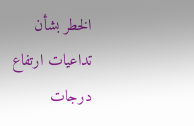الخطر بشأن تداعيات ارتفاع درجات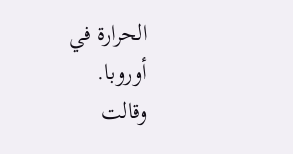الحرارة في
أوروبا.
وقالت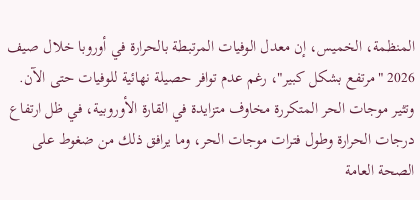المنظمة، الخميس، إن معدل الوفيات المرتبطة بالحرارة في أوروبا خلال صيف 2026 "مرتفع بشكل كبير"، رغم عدم توافر حصيلة نهائية للوفيات حتى الآن.
وتثير موجات الحر المتكررة مخاوف متزايدة في القارة الأوروبية، في ظل ارتفاع درجات الحرارة وطول فترات موجات الحر، وما يرافق ذلك من ضغوط على الصحة العامة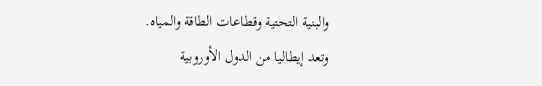والبنية التحتية وقطاعات الطاقة والمياه.
وتعد إيطاليا من الدول الأوروبية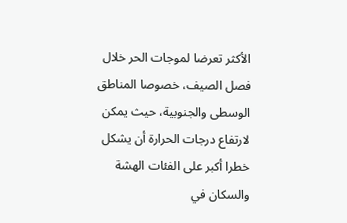الأكثر تعرضا لموجات الحر خلال فصل الصيف، خصوصا المناطق الوسطى والجنوبية، حيث يمكن لارتفاع درجات الحرارة أن يشكل خطرا أكبر على الفئات الهشة والسكان في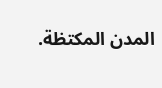المدن المكتظة.